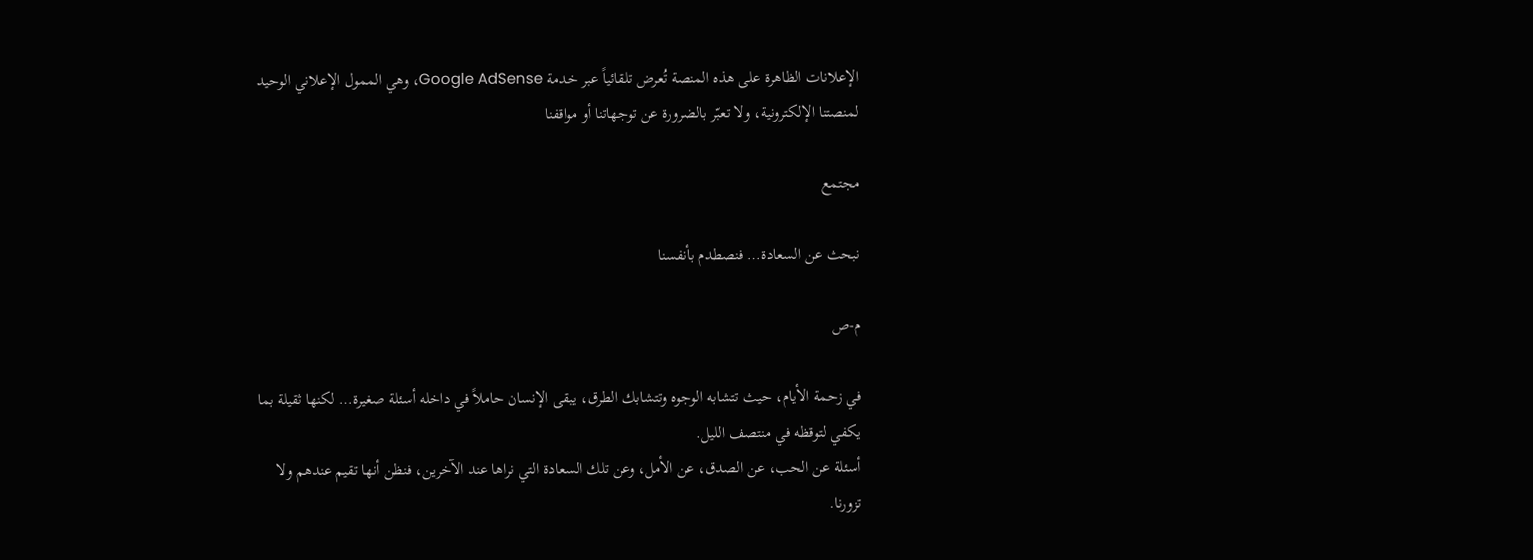الإعلانات الظاهرة على هذه المنصة تُعرض تلقائياً عبر خدمة Google AdSense، وهي الممول الإعلاني الوحيد لمنصتنا الإلكترونية، ولا تعبّر بالضرورة عن توجهاتنا أو مواقفنا

مجتمع

نبحث عن السعادة… فنصطدم بأنفسنا

م-ص

في زحمة الأيام، حيث تتشابه الوجوه وتتشابك الطرق، يبقى الإنسان حاملاً في داخله أسئلة صغيرة… لكنها ثقيلة بما يكفي لتوقظه في منتصف الليل.
أسئلة عن الحب، عن الصدق، عن الأمل، وعن تلك السعادة التي نراها عند الآخرين، فنظن أنها تقيم عندهم ولا تزورنا.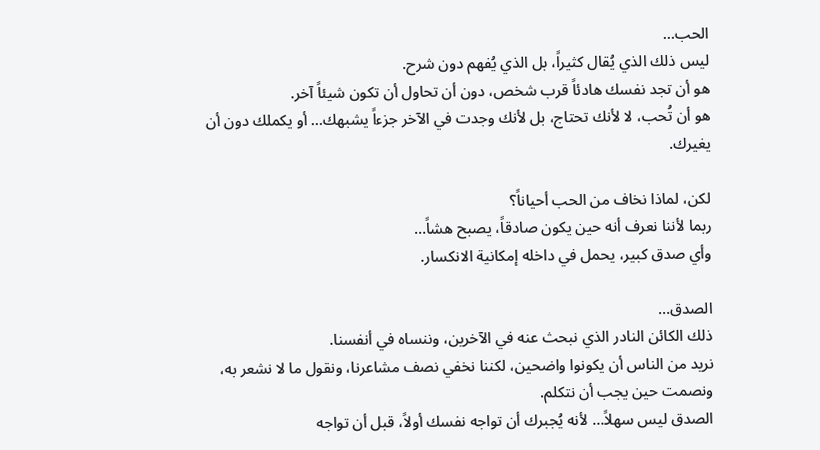الحب…
ليس ذلك الذي يُقال كثيراً، بل الذي يُفهم دون شرح.
هو أن تجد نفسك هادئاً قرب شخص، دون أن تحاول أن تكون شيئاً آخر.
هو أن تُحب، لا لأنك تحتاج، بل لأنك وجدت في الآخر جزءاً يشبهك… أو يكملك دون أن يغيرك.

لكن، لماذا نخاف من الحب أحياناً؟
ربما لأننا نعرف أنه حين يكون صادقاً، يصبح هشاً…
وأي صدق كبير، يحمل في داخله إمكانية الانكسار.

الصدق…
ذلك الكائن النادر الذي نبحث عنه في الآخرين، وننساه في أنفسنا.
نريد من الناس أن يكونوا واضحين، لكننا نخفي نصف مشاعرنا، ونقول ما لا نشعر به، ونصمت حين يجب أن نتكلم.
الصدق ليس سهلاً… لأنه يُجبرك أن تواجه نفسك أولاً، قبل أن تواجه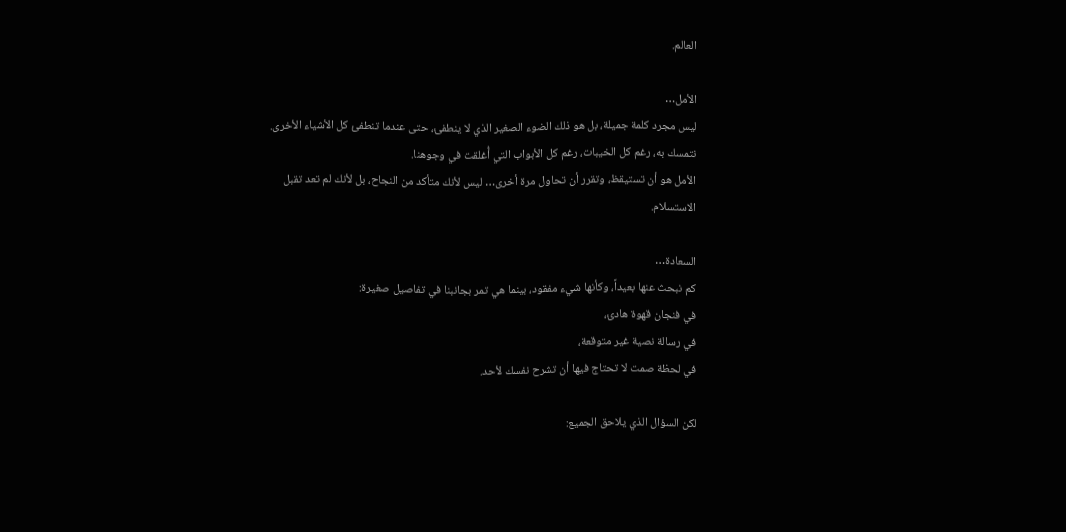العالم.

الأمل…
ليس مجرد كلمة جميلة، بل هو ذلك الضوء الصغير الذي لا ينطفئ، حتى عندما تنطفئ كل الأشياء الأخرى.
نتمسك به، رغم كل الخيبات، رغم كل الأبواب التي أُغلقت في وجوهنا.
الأمل هو أن تستيقظ، وتقرر أن تحاول مرة أخرى… ليس لأنك متأكد من النجاح، بل لأنك لم تعد تقبل الاستسلام.

السعادة…
كم نبحث عنها بعيداً، وكأنها شيء مفقود، بينما هي تمر بجانبنا في تفاصيل صغيرة:
في فنجان قهوة هادئ،
في رسالة نصية غير متوقعة،
في لحظة صمت لا تحتاج فيها أن تشرح نفسك لأحد.

لكن السؤال الذي يلاحق الجميع: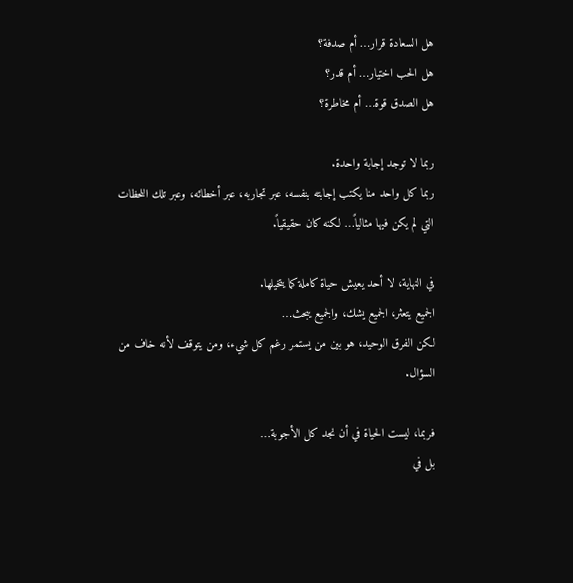هل السعادة قرار… أم صدفة؟
هل الحب اختيار… أم قدر؟
هل الصدق قوة… أم مخاطرة؟

ربما لا توجد إجابة واحدة.
ربما كل واحد منا يكتب إجابته بنفسه، عبر تجاربه، عبر أخطائه، وعبر تلك اللحظات التي لم يكن فيها مثالياً… لكنه كان حقيقياً.

في النهاية، لا أحد يعيش حياة كاملة كما يتخيلها.
الجميع يتعثر، الجميع يشك، والجميع يبحث…
لكن الفرق الوحيد، هو بين من يستمر رغم كل شيء، ومن يتوقف لأنه خاف من السؤال.

فربما، ليست الحياة في أن نجد كل الأجوبة…
بل في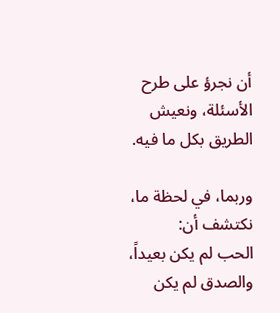أن نجرؤ على طرح الأسئلة، ونعيش الطريق بكل ما فيه.

وربما، في لحظة ما، نكتشف أن:
الحب لم يكن بعيداً،
والصدق لم يكن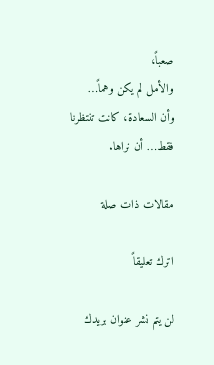صعباً،
والأمل لم يكن وهماً…
وأن السعادة، كانت تنتظرنا فقط… أن نراها.

مقالات ذات صلة

اترك تعليقاً

لن يتم نشر عنوان بريدك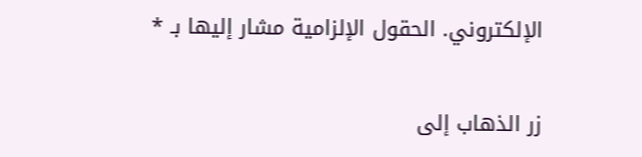الإلكتروني. الحقول الإلزامية مشار إليها بـ *

زر الذهاب إلى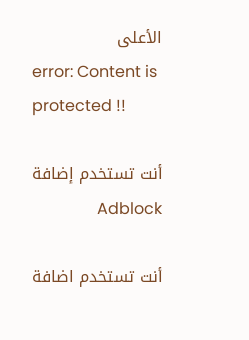الأعلى
error: Content is protected !!

أنت تستخدم إضافة Adblock

أنت تستخدم اضافة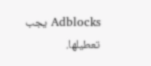Adblocks يجب تعطيلها.